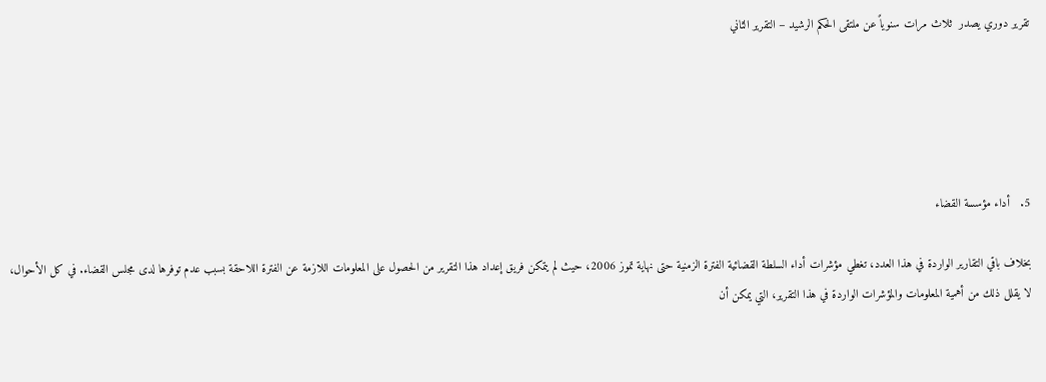تقرير دوري يصدر  ثلاث مرات سنوياً عن ملتقى الحكم الرشيد – التقرير الثاني





5.   أداء مؤسسة القضاء

بخلاف باقي التقارير الواردة في هذا العدد، تغطي مؤشرات أداء السلطة القضائية الفترة الزمنية حتى نهاية تموز 2006، حيث لم يتمكن فريق إعداد هذا التقرير من الحصول على المعلومات اللازمة عن الفترة اللاحقة بسبب عدم توفرها لدى مجلس القضاء. في كل الأحوال، لا يقلل ذلك من أهمية المعلومات والمؤشرات الواردة في هذا التقرير، التي يمكن أن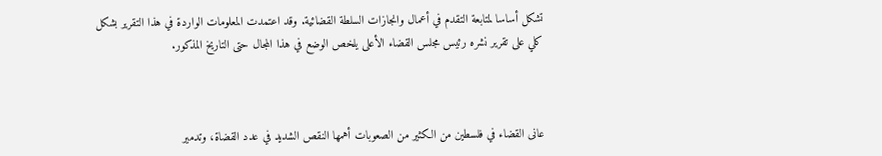تشكل أساسا لمتابعة التقدم في أعمال وانجازات السلطة القضائية. وقد اعتمدت المعلومات الواردة في هذا التقرير بشكل كلي على تقرير نشره رئيس مجلس القضاء الأعلى يلخص الوضع في هذا المجال حتى التاريخ المذكور.



عانى القضاء في فلسطين من الكثير من الصعوبات أهمها النقص الشديد في عدد القضاة، وتدمير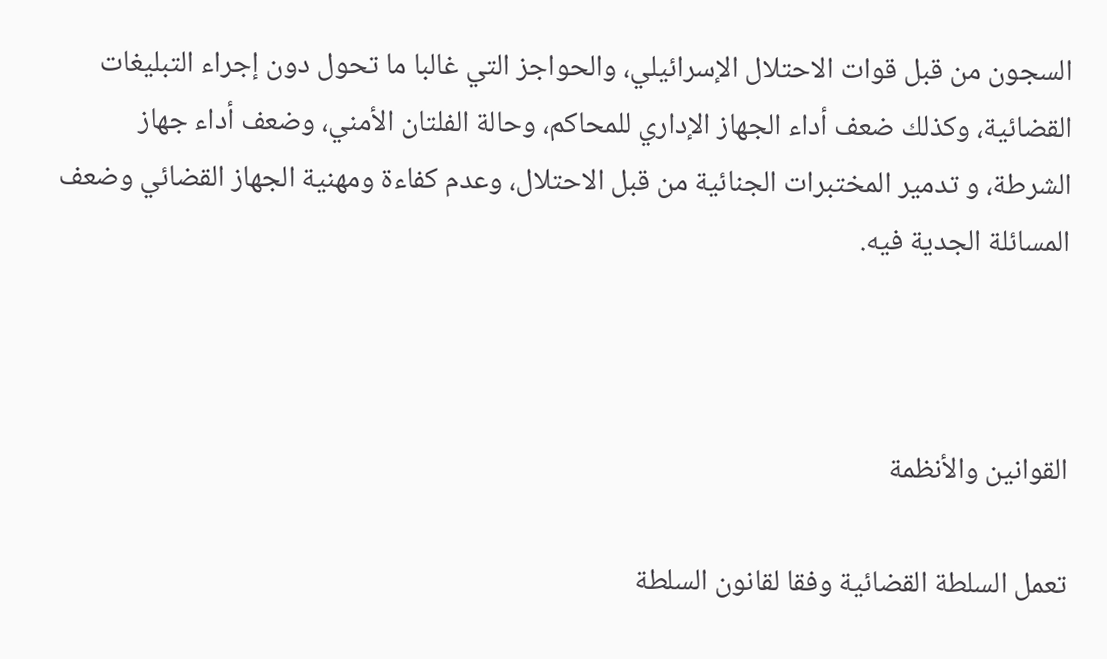السجون من قبل قوات الاحتلال الإسرائيلي، والحواجز التي غالبا ما تحول دون إجراء التبليغات القضائية، وكذلك ضعف أداء الجهاز الإداري للمحاكم، وحالة الفلتان الأمني، وضعف أداء جهاز الشرطة، و تدمير المختبرات الجنائية من قبل الاحتلال، وعدم كفاءة ومهنية الجهاز القضائي وضعف المسائلة الجدية فيه.



القوانين والأنظمة

تعمل السلطة القضائية وفقا لقانون السلطة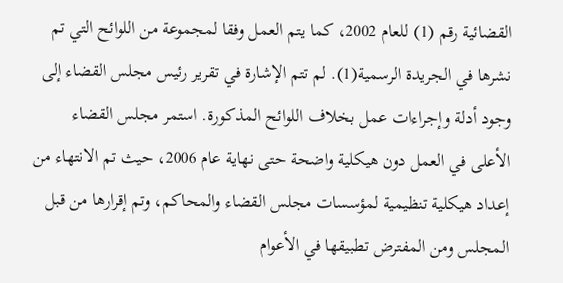القضائية رقم (1) للعام 2002، كما يتم العمل وفقا لمجموعة من اللوائح التي تم نشرها في الجريدة الرسمية(1). لم تتم الإشارة في تقرير رئيس مجلس القضاء إلى وجود أدلة وإجراءات عمل بخلاف اللوائح المذكورة. استمر مجلس القضاء الأعلى في العمل دون هيكلية واضحة حتى نهاية عام 2006، حيث تم الانتهاء من إعداد هيكلية تنظيمية لمؤسسات مجلس القضاء والمحاكم، وتم إقرارها من قبل المجلس ومن المفترض تطبيقها في الأعوام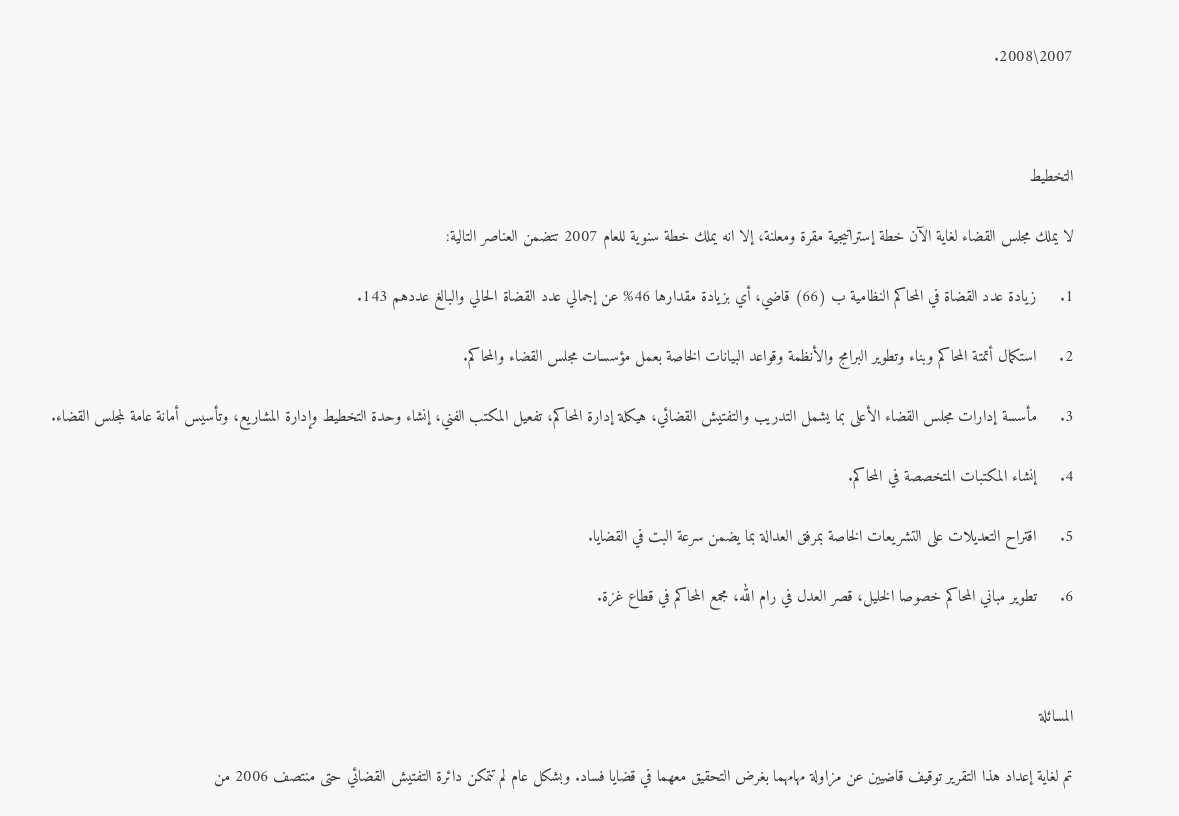2007\2008.



التخطيط

لا يملك مجلس القضاء لغاية الآن خطة إستراتيجية مقرة ومعلنة، إلا انه يملك خطة سنوية للعام 2007 تتضمن العناصر التالية:

1.     زيادة عدد القضاة في المحاكم النظامية ب (66) قاضي، أي بزيادة مقدارها 46% عن إجمالي عدد القضاة الحالي والبالغ عددهم 143.

2.     استكمال أتمتة المحاكم وبناء وتطوير البرامج والأنظمة وقواعد البيانات الخاصة بعمل مؤسسات مجلس القضاء والمحاكم.

3.     مأسسة إدارات مجلس القضاء الأعلى بما يشمل التدريب والتفتيش القضائي، هيكلة إدارة المحاكم، تفعيل المكتب الفني، إنشاء وحدة التخطيط وإدارة المشاريع، وتأسيس أمانة عامة لمجلس القضاء.

4.     إنشاء المكتبات المتخصصة في المحاكم.

5.     اقتراح التعديلات على التشريعات الخاصة بمرفق العدالة بما يضمن سرعة البت في القضايا.

6.     تطوير مباني المحاكم خصوصا الخليل، قصر العدل في رام الله، مجمع المحاكم في قطاع غزة.



المسائلة

تم لغاية إعداد هذا التقرير توقيف قاضيين عن مزاولة مهامهما بغرض التحقيق معهما في قضايا فساد. وبشكل عام لم تتمكن دائرة التفتيش القضائي حتى منتصف 2006 من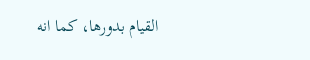القيام بدورها، كما انه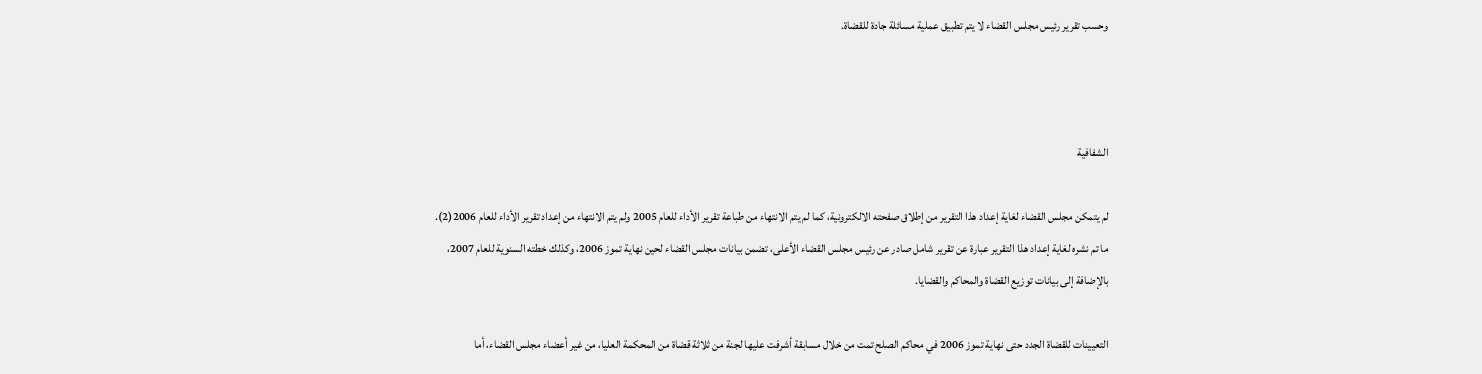وحسب تقرير رئيس مجلس القضاء لا يتم تطبيق عملية مسائلة جادة للقضاة.



الشفافية

لم يتمكن مجلس القضاء لغاية إعداد هذا التقرير من إطلاق صفحته الالكترونية، كما لم يتم الانتهاء من طباعة تقرير الأداء للعام 2005 ولم يتم الانتهاء من إعداد تقرير الأداء للعام 2006(2). ما تم نشره لغاية إعداد هذا التقرير عبارة عن تقرير شامل صادر عن رئيس مجلس القضاء الأعلى، تضمن بيانات مجلس القضاء لحين نهاية تموز 2006، وكذلك خطته السنوية للعام 2007، بالإضافة إلى بيانات توزيع القضاة والمحاكم والقضايا.

التعيينات للقضاة الجدد حتى نهاية تموز 2006 في محاكم الصلح تمت من خلال مسابقة أشرفت عليها لجنة من ثلاثة قضاة من المحكمة العليا، من غير أعضاء مجلس القضاء، أما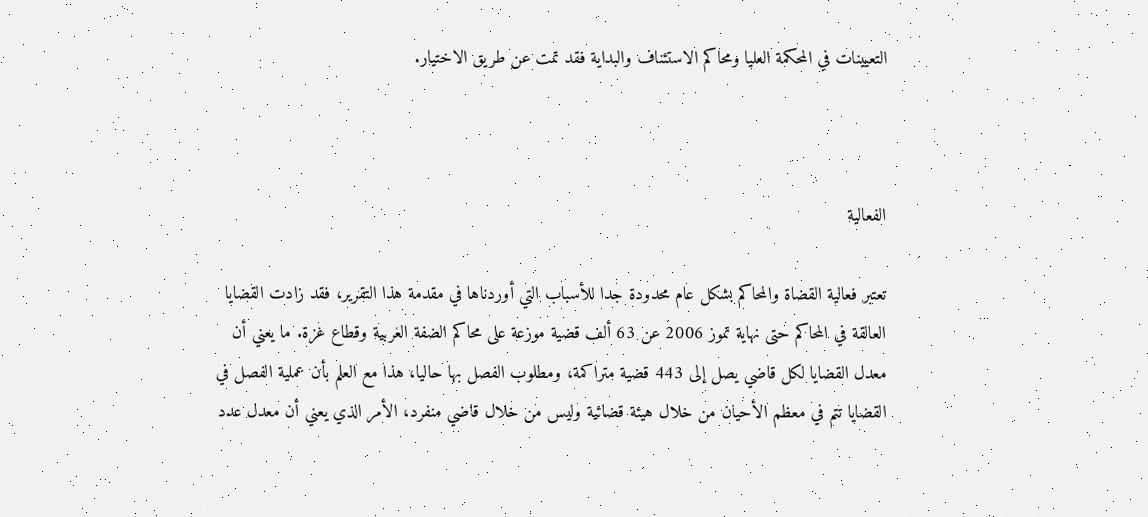التعيينات في المحكمة العليا ومحاكم الاستئناف والبداية فقد تمت عن طريق الاختيار.



الفعالية

تعتبر فعالية القضاة والمحاكم بشكل عام محدودة جدا للأسباب التي أوردناها في مقدمة هذا التقرير، فقد زادت القضايا العالقة في المحاكم حتى نهاية تموز 2006 عن 63 ألف قضية موزعة على محاكم الضفة الغربية وقطاع غزة. ما يعني أن معدل القضايا لكل قاضي يصل إلى 443 قضية متراكمة، ومطلوب الفصل بها حاليا، هذا مع العلم بأن عملية الفصل في القضايا تتم في معظم الأحيان من خلال هيئة قضائية وليس من خلال قاضي منفرد، الأمر الذي يعني أن معدل عدد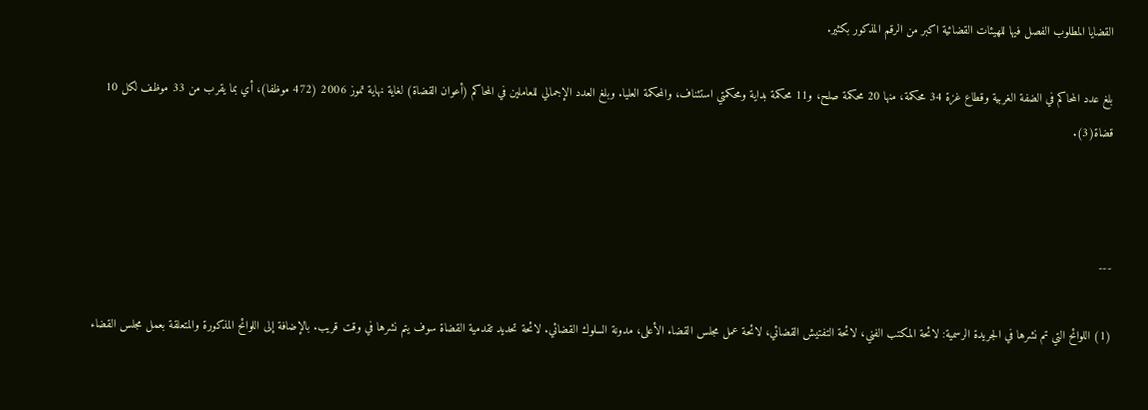القضايا المطلوب الفصل فيها للهيئات القضائية اكبر من الرقم المذكور بكثير.

بلغ عدد المحاكم في الضفة الغربية وقطاع غزة 34 محكمة، منها 20 محكمة صلح، و11 محكمة بداية ومحكمتي استئناف، والمحكمة العليا. وبلغ العدد الإجمالي للعاملين في المحاكم (أعوان القضاة) لغاية نهاية تموز 2006 (472 موظفا)، أي بما يقرب من 33 موظف لكل 10 قضاة(3).



---

(1) اللوائح التي تم نشرها في الجريدة الرسمية: لائحة المكتب الفني، لائحة التفتيش القضائي، لائحة عمل مجلس القضاء الأعلى، مدونة السلوك القضائي. لائحة تحديد تقدمية القضاة سوف يتم نشرها في وقت قريب. بالإضافة إلى اللوائح المذكورة والمتعلقة بعمل مجلس القضاء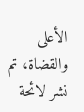الأعلى والقضاة، تم نشر لائحة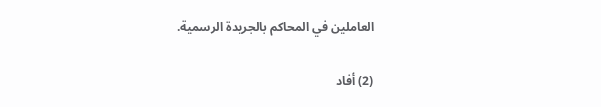العاملين في المحاكم بالجريدة الرسمية.

(2) أفاد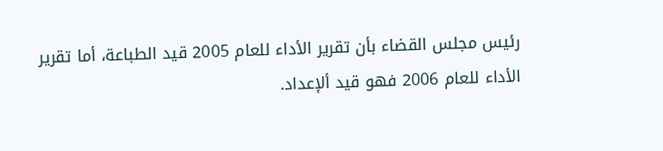رئيس مجلس القضاء بأن تقرير الأداء للعام 2005 قيد الطباعة، أما تقرير الأداء للعام 2006 فهو قيد ألإعداد.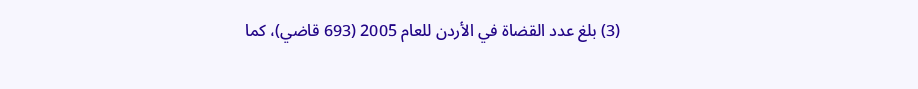(3) بلغ عدد القضاة في الأردن للعام 2005 (693 قاضي)، كما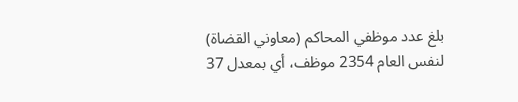بلغ عدد موظفي المحاكم (معاوني القضاة) لنفس العام 2354 موظف، أي بمعدل 37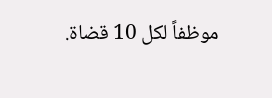موظفاً لكل 10 قضاة.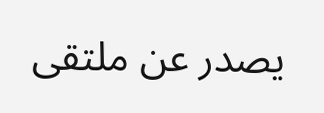يصدر عن ملتقى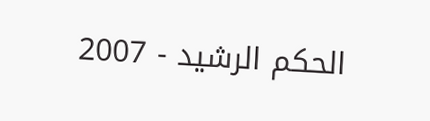الحكم الرشيد - 2007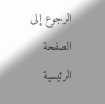الرجوع إلى الصفحة الرئيسية